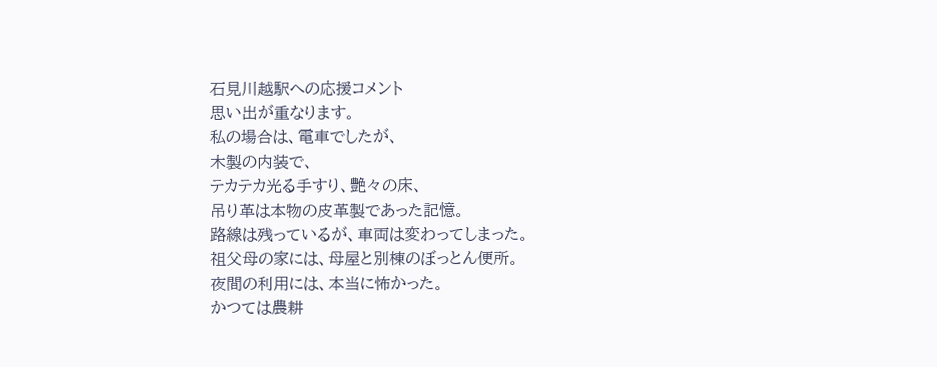石見川越駅への応援コメント
思い出が重なります。
私の場合は、電車でしたが、
木製の内装で、
テカテカ光る手すり、艶々の床、
吊り革は本物の皮革製であった記憶。
路線は残っているが、車両は変わってしまった。
祖父母の家には、母屋と別棟のぼっとん便所。
夜間の利用には、本当に怖かった。
かつては農耕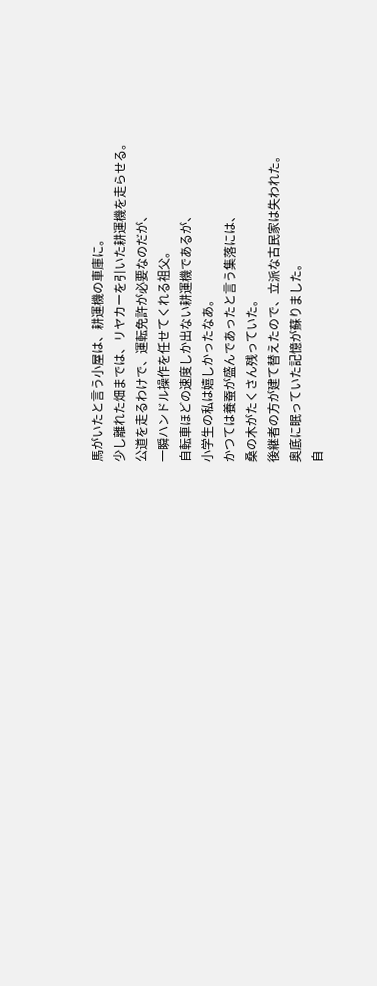馬がいたと言う小屋は、耕運機の車庫に。
少し離れた畑までは、リヤカーを引いた耕運機を走らせる。
公道を走るわけで、運転免許が必要なのだが、
一瞬ハンドル操作を任せてくれる祖父。
自転車ほどの速度しか出ない耕運機であるが、
小学生の私は嬉しかったなあ。
かつては養蚕が盛んであったと言う集落には、
桑の木がたくさん残っていた。
後継者の方が建て替えたので、立派な古民家は失われた。
奥底に眠っていた記憶が蘇りました。
自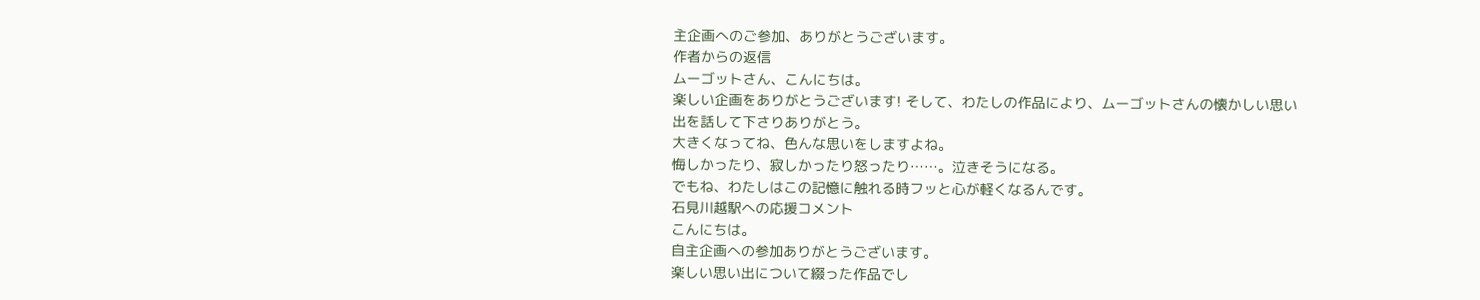主企画へのご参加、ありがとうございます。
作者からの返信
ムーゴットさん、こんにちは。
楽しい企画をありがとうございます! そして、わたしの作品により、ムーゴットさんの懐かしい思い出を話して下さりありがとう。
大きくなってね、色んな思いをしますよね。
悔しかったり、寂しかったり怒ったり……。泣きそうになる。
でもね、わたしはこの記憶に触れる時フッと心が軽くなるんです。
石見川越駅への応援コメント
こんにちは。
自主企画への参加ありがとうございます。
楽しい思い出について綴った作品でし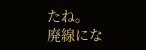たね。
廃線にな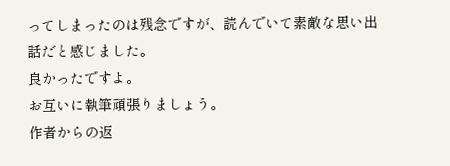ってしまったのは残念ですが、読んでいて素敵な思い出話だと感じました。
良かったですよ。
お互いに執筆頑張りましょう。
作者からの返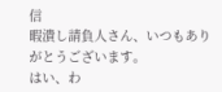信
暇潰し請負人さん、いつもありがとうございます。
はい、わ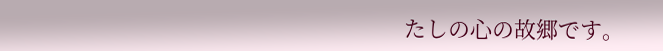たしの心の故郷です。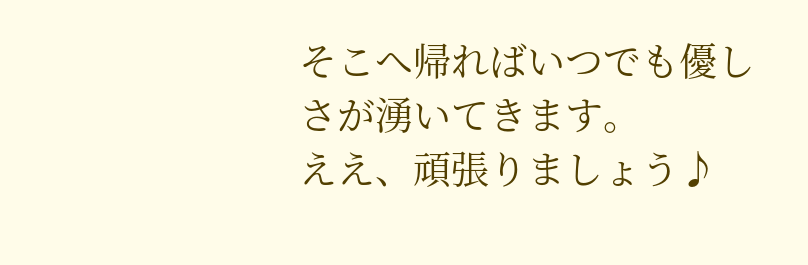そこへ帰ればいつでも優しさが湧いてきます。
ええ、頑張りましょう♪